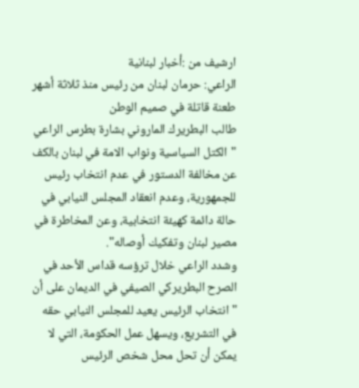ارشيف من :أخبار لبنانية
الراعي: حرمان لبنان من رئيس منذ ثلاثة أشهر طعنة قاتلة في صميم الوطن
طالب البطريرك الماروني بشارة بطرس الراعي "الكتل السياسية ونواب الامة في لبنان بالكف عن مخالفة الدستور في عدم انتخاب رئيس للجمهورية، وعدم انعقاد المجلس النيابي في حالة دائمة كهيئة انتخابية، وعن المخاطرة في مصير لبنان وتفكيك أوصاله".
وشدد الراعي خلال ترؤسه قداس الأحد في الصرح البطريركي الصيفي في الديمان على أن "انتخاب الرئيس يعيد للمجلس النيابي حقه في التشريع، ويسهل عمل الحكومة، التي لا يمكن أن تحل محل شخص الرئيس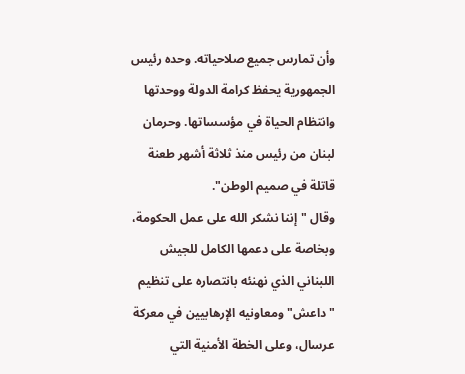وأن تمارس جميع صلاحياته. وحده رئيس الجمهورية يحفظ كرامة الدولة ووحدتها وانتظام الحياة في مؤسساتها. وحرمان لبنان من رئيس منذ ثلاثة أشهر طعنة قاتلة في صميم الوطن".
وقال "إننا نشكر الله على عمل الحكومة، وبخاصة على دعمها الكامل للجيش اللبناني الذي نهنئه بانتصاره على تنظيم "داعش" ومعاونيه الإرهابيين في معركة عرسال، وعلى الخطة الأمنية التي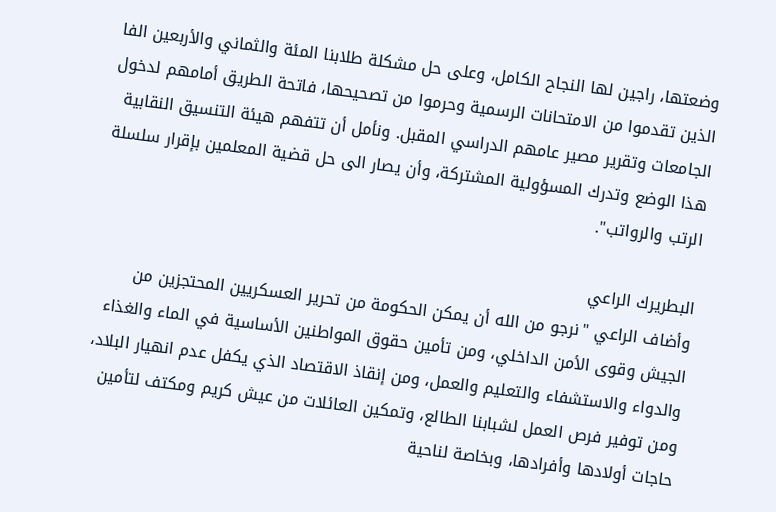وضعتها، راجين لها النجاح الكامل، وعلى حل مشكلة طلابنا المئة والثماني والأربعين الفا الذين تقدموا من الامتحانات الرسمية وحرموا من تصحيحها، فاتحة الطريق أمامهم لدخول الجامعات وتقرير مصير عامهم الدراسي المقبل. ونأمل أن تتفهم هيئة التنسيق النقابية هذا الوضع وتدرك المسؤولية المشتركة، وأن يصار الى حل قضية المعلمين بإقرار سلسلة الرتب والرواتب".

البطريرك الراعي
وأضاف الراعي "نرجو من الله أن يمكن الحكومة من تحرير العسكريين المحتجزين من الجيش وقوى الأمن الداخلي، ومن تأمين حقوق المواطنين الأساسية في الماء والغذاء والدواء والاستشفاء والتعليم والعمل، ومن إنقاذ الاقتصاد الذي يكفل عدم انهيار البلاد، ومن توفير فرص العمل لشبابنا الطالع، وتمكين العائلات من عيش كريم ومكتف لتأمين حاجات أولادها وأفرادها، وبخاصة لناحية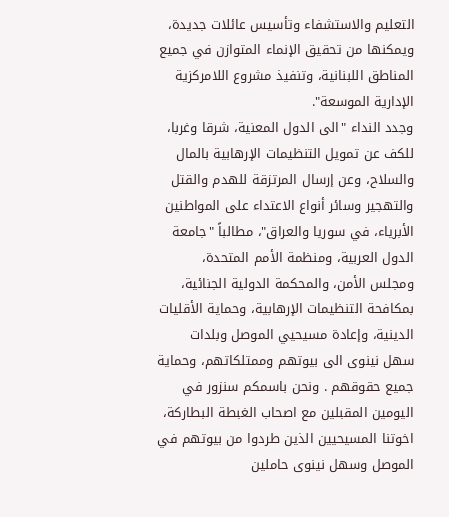التعليم والاستشفاء وتأسيس عائلات جديدة، ويمكنها من تحقيق الإنماء المتوازن في جميع المناطق اللبنانية، وتنفيذ مشروع اللامركزية الإدارية الموسعة".
وجدد النداء "الى الدول المعنية، شرقا وغربا، للكف عن تمويل التنظيمات الإرهابية بالمال والسلاح، وعن إرسال المرتزقة للهدم والقتل والتهجير وسائر أنواع الاعتداء على المواطنين الأبرياء، في سوريا والعراق"، مطالباً "جامعة الدول العربية، ومنظمة الأمم المتحدة، ومجلس الأمن، والمحكمة الدولية الجنائية، بمكافحة التنظيمات الإرهابية، وحماية الأقليات الدينية، وإعادة مسيحيي الموصل وبلدات سهل نينوى الى بيوتهم وممتلكاتهم، وحماية جميع حقوقهم . ونحن باسمكم سنزور في اليومين المقبلين مع اصحاب الغبطة البطاركة، اخوتنا المسيحيين الذين طردوا من بيوتهم في الموصل وسهل نينوى حاملين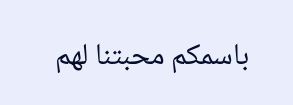باسمكم محبتنا لهم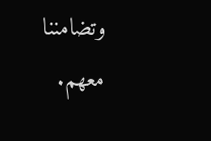وتضامننا معهم.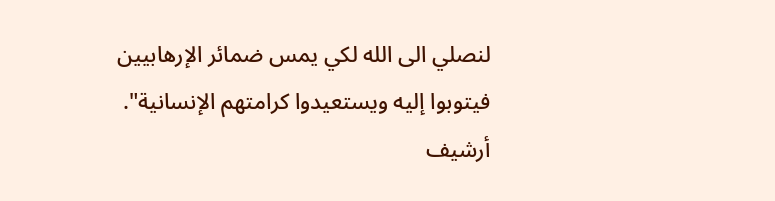لنصلي الى الله لكي يمس ضمائر الإرهابيين فيتوبوا إليه ويستعيدوا كرامتهم الإنسانية".
أرشيف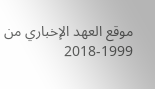موقع العهد الإخباري من 1999-2018